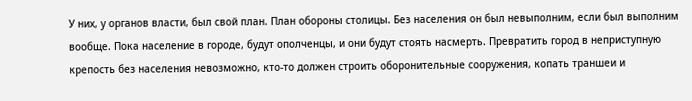У них, у органов власти, был свой план. План обороны столицы. Без населения он был невыполним, если был выполним вообще. Пока население в городе, будут ополченцы, и они будут стоять насмерть. Превратить город в неприступную крепость без населения невозможно, кто-то должен строить оборонительные сооружения, копать траншеи и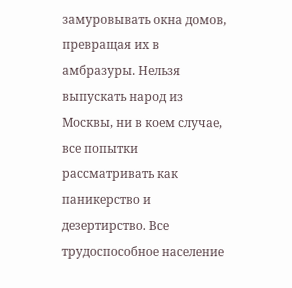замуровывать окна домов, превращая их в амбразуры. Нельзя выпускать народ из Москвы, ни в коем случае, все попытки рассматривать как паникерство и дезертирство. Все трудоспособное население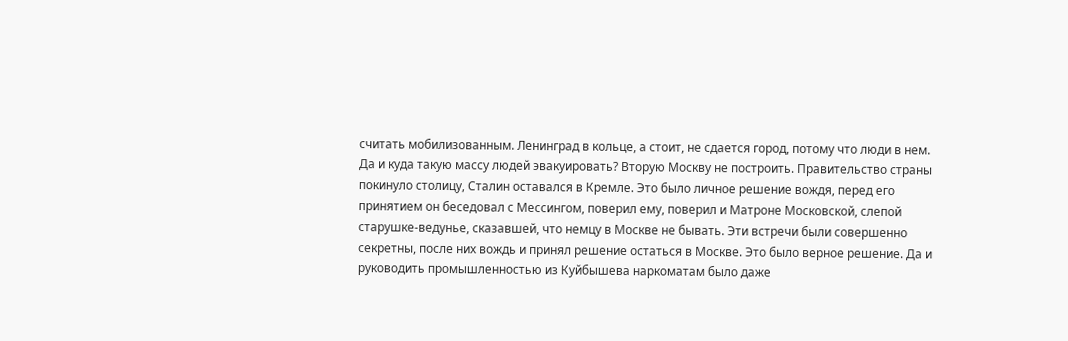считать мобилизованным. Ленинград в кольце, а стоит, не сдается город, потому что люди в нем. Да и куда такую массу людей эвакуировать? Вторую Москву не построить. Правительство страны покинуло столицу, Сталин оставался в Кремле. Это было личное решение вождя, перед его принятием он беседовал с Мессингом, поверил ему, поверил и Матроне Московской, слепой старушке-ведунье, сказавшей, что немцу в Москве не бывать. Эти встречи были совершенно секретны, после них вождь и принял решение остаться в Москве. Это было верное решение. Да и руководить промышленностью из Куйбышева наркоматам было даже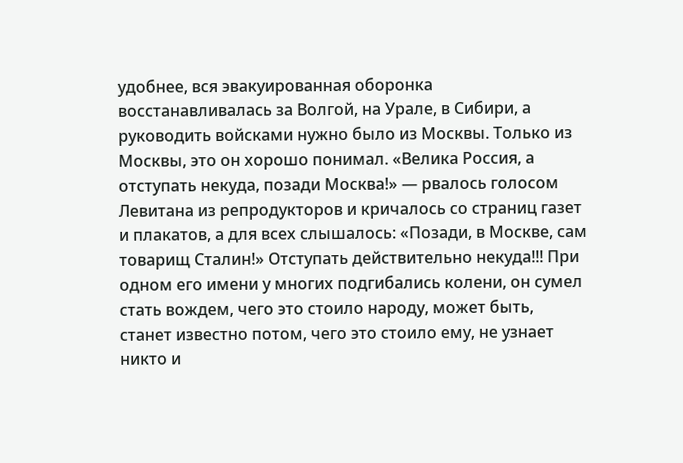удобнее, вся эвакуированная оборонка восстанавливалась за Волгой, на Урале, в Сибири, а руководить войсками нужно было из Москвы. Только из Москвы, это он хорошо понимал. «Велика Россия, а отступать некуда, позади Москва!» — рвалось голосом Левитана из репродукторов и кричалось со страниц газет и плакатов, а для всех слышалось: «Позади, в Москве, сам товарищ Сталин!» Отступать действительно некуда!!! При одном его имени у многих подгибались колени, он сумел стать вождем, чего это стоило народу, может быть, станет известно потом, чего это стоило ему, не узнает никто и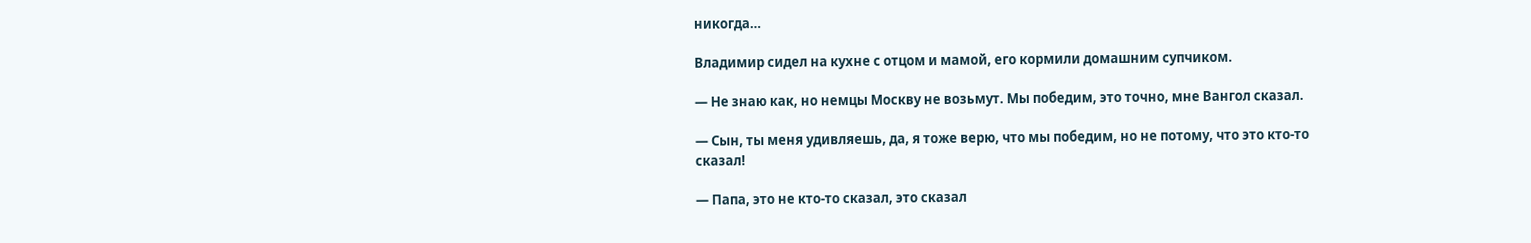никогда…

Владимир сидел на кухне с отцом и мамой, его кормили домашним супчиком.

— Не знаю как, но немцы Москву не возьмут. Мы победим, это точно, мне Вангол сказал.

— Сын, ты меня удивляешь, да, я тоже верю, что мы победим, но не потому, что это кто-то сказал!

— Папа, это не кто-то сказал, это сказал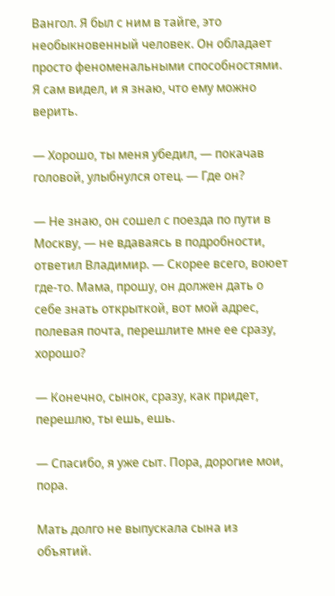Вангол. Я был с ним в тайге, это необыкновенный человек. Он обладает просто феноменальными способностями. Я сам видел, и я знаю, что ему можно верить.

— Хорошо, ты меня убедил, — покачав головой, улыбнулся отец. — Где он?

— Не знаю, он сошел с поезда по пути в Москву, — не вдаваясь в подробности, ответил Владимир. — Скорее всего, воюет где-то. Мама, прошу, он должен дать о себе знать открыткой, вот мой адрес, полевая почта, перешлите мне ее сразу, хорошо?

— Конечно, сынок, сразу, как придет, перешлю, ты ешь, ешь.

— Спасибо, я уже сыт. Пора, дорогие мои, пора.

Мать долго не выпускала сына из объятий.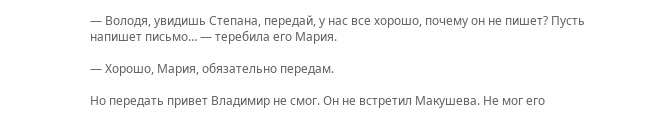— Володя, увидишь Степана, передай, у нас все хорошо, почему он не пишет? Пусть напишет письмо… — теребила его Мария.

— Хорошо, Мария, обязательно передам.

Но передать привет Владимир не смог. Он не встретил Макушева. Не мог его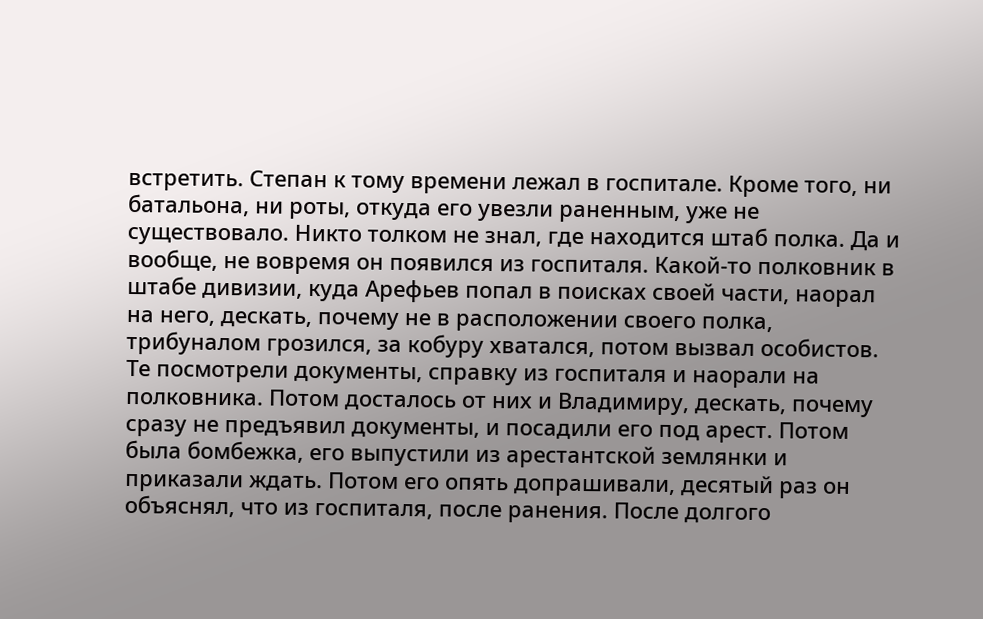встретить. Степан к тому времени лежал в госпитале. Кроме того, ни батальона, ни роты, откуда его увезли раненным, уже не существовало. Никто толком не знал, где находится штаб полка. Да и вообще, не вовремя он появился из госпиталя. Какой-то полковник в штабе дивизии, куда Арефьев попал в поисках своей части, наорал на него, дескать, почему не в расположении своего полка, трибуналом грозился, за кобуру хватался, потом вызвал особистов. Те посмотрели документы, справку из госпиталя и наорали на полковника. Потом досталось от них и Владимиру, дескать, почему сразу не предъявил документы, и посадили его под арест. Потом была бомбежка, его выпустили из арестантской землянки и приказали ждать. Потом его опять допрашивали, десятый раз он объяснял, что из госпиталя, после ранения. После долгого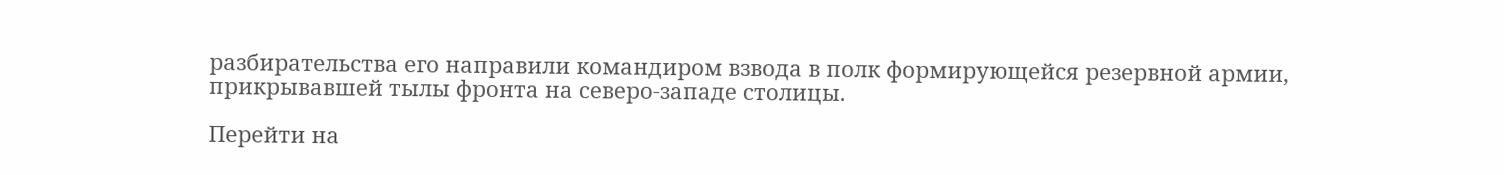разбирательства его направили командиром взвода в полк формирующейся резервной армии, прикрывавшей тылы фронта на северо-западе столицы.

Перейти на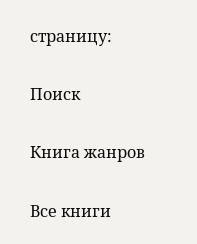страницу:

Поиск

Книга жанров

Все книги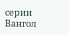серии Вангол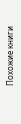Похожие книги